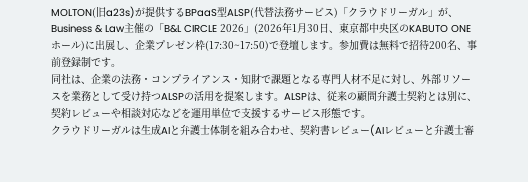MOLTON(旧a23s)が提供するBPaaS型ALSP(代替法務サービス)「クラウドリーガル」が、Business & Law主催の「B&L CIRCLE 2026」(2026年1月30日、東京都中央区のKABUTO ONEホール)に出展し、企業プレゼン枠(17:30~17:50)で登壇します。参加費は無料で招待200名、事前登録制です。
同社は、企業の法務・コンプライアンス・知財で課題となる専門人材不足に対し、外部リソースを業務として受け持つALSPの活用を提案します。ALSPは、従来の顧問弁護士契約とは別に、契約レビューや相談対応などを運用単位で支援するサービス形態です。
クラウドリーガルは生成AIと弁護士体制を組み合わせ、契約書レビュー(AIレビューと弁護士審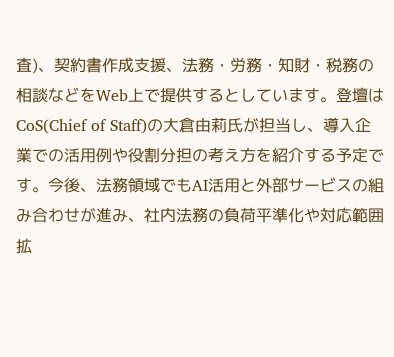査)、契約書作成支援、法務・労務・知財・税務の相談などをWeb上で提供するとしています。登壇はCoS(Chief of Staff)の大倉由莉氏が担当し、導入企業での活用例や役割分担の考え方を紹介する予定です。今後、法務領域でもAI活用と外部サービスの組み合わせが進み、社内法務の負荷平準化や対応範囲拡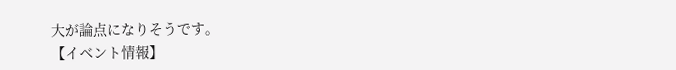大が論点になりそうです。
【イベント情報】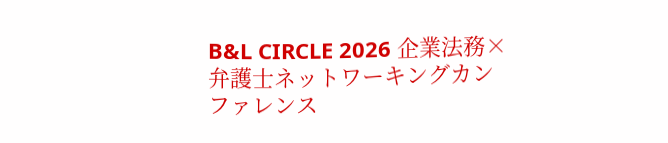B&L CIRCLE 2026 企業法務×弁護士ネットワーキングカンファレンス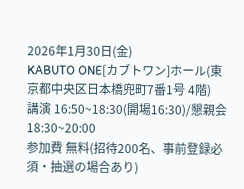2026年1月30日(金)
KABUTO ONE[カブトワン]ホール(東京都中央区日本橋兜町7番1号 4階)
講演 16:50~18:30(開場16:30)/懇親会 18:30~20:00
参加費 無料(招待200名、事前登録必須・抽選の場合あり)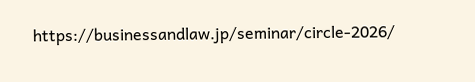https://businessandlaw.jp/seminar/circle-2026/